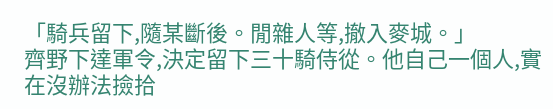「騎兵留下,隨某斷後。閒雜人等,撤入麥城。」
齊野下達軍令,決定留下三十騎侍從。他自己一個人,實在沒辦法撿拾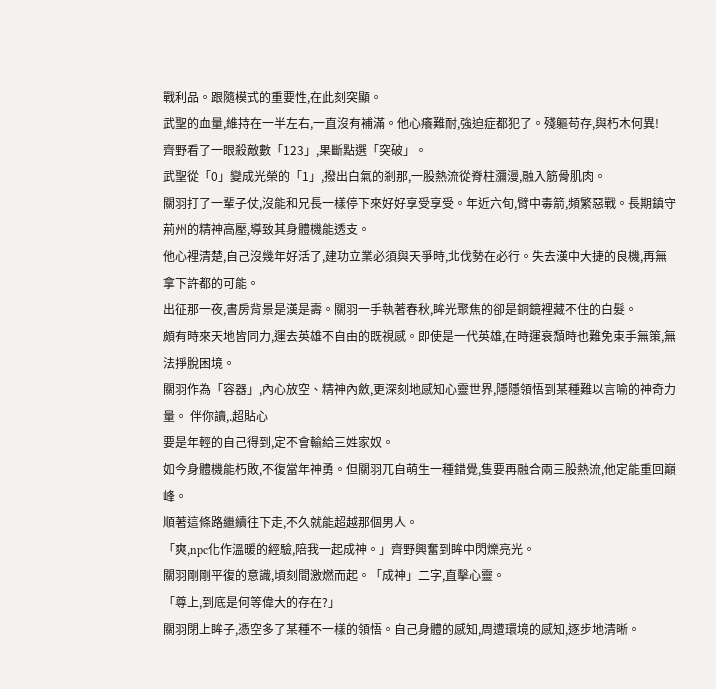戰利品。跟隨模式的重要性,在此刻突顯。
武聖的血量,維持在一半左右,一直沒有補滿。他心癢難耐,強迫症都犯了。殘軀苟存,與朽木何異!
齊野看了一眼殺敵數「123」,果斷點選「突破」。
武聖從「0」變成光榮的「1」,撥出白氣的剎那,一股熱流從脊柱瀰漫,融入筋骨肌肉。
關羽打了一輩子仗,沒能和兄長一樣停下來好好享受享受。年近六旬,臂中毒箭,頻繁惡戰。長期鎮守荊州的精神高壓,導致其身體機能透支。
他心裡清楚,自己沒幾年好活了,建功立業必須與天爭時,北伐勢在必行。失去漢中大捷的良機,再無拿下許都的可能。
出征那一夜,書房背景是漢是壽。關羽一手執著春秋,眸光聚焦的卻是銅鏡裡藏不住的白髮。
頗有時來天地皆同力,運去英雄不自由的既視感。即使是一代英雄,在時運衰頹時也難免束手無策,無法掙脫困境。
關羽作為「容器」,內心放空、精神內斂,更深刻地感知心靈世界,隱隱領悟到某種難以言喻的神奇力量。 伴你讀,.超貼心
要是年輕的自己得到,定不會輸給三姓家奴。
如今身體機能朽敗,不復當年神勇。但關羽兀自萌生一種錯覺,隻要再融合兩三股熱流,他定能重回巔峰。
順著這條路繼續往下走,不久就能超越那個男人。
「爽,npc化作溫暖的經驗,陪我一起成神。」齊野興奮到眸中閃爍亮光。
關羽剛剛平復的意識,頃刻間激燃而起。「成神」二字,直擊心靈。
「尊上,到底是何等偉大的存在?」
關羽閉上眸子,憑空多了某種不一樣的領悟。自己身體的感知,周遭環境的感知,逐步地清晰。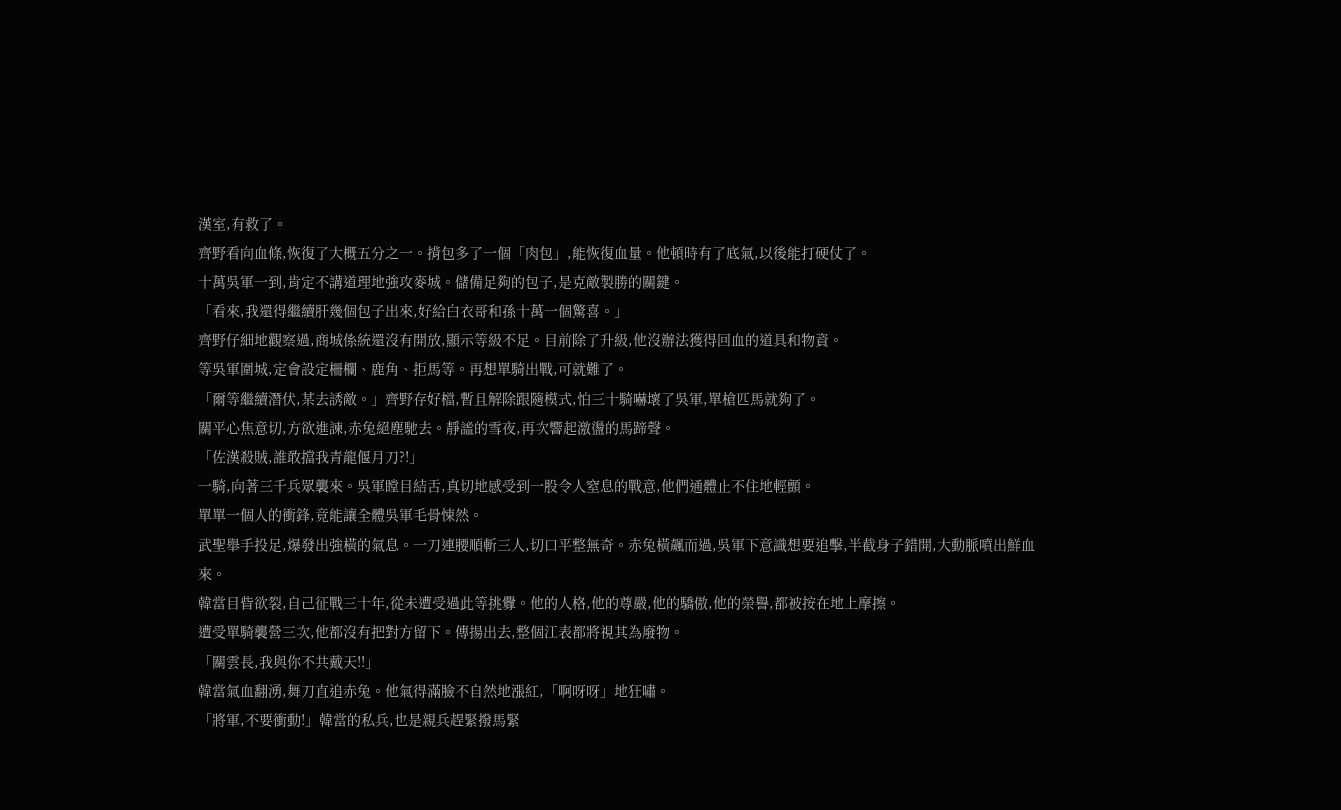漢室,有救了。
齊野看向血條,恢復了大概五分之一。揹包多了一個「肉包」,能恢復血量。他頓時有了底氣,以後能打硬仗了。
十萬吳軍一到,肯定不講道理地強攻麥城。儲備足夠的包子,是克敵製勝的關鍵。
「看來,我還得繼續肝幾個包子出來,好給白衣哥和孫十萬一個驚喜。」
齊野仔細地觀察過,商城係統還沒有開放,顯示等級不足。目前除了升級,他沒辦法獲得回血的道具和物資。
等吳軍圍城,定會設定柵欄、鹿角、拒馬等。再想單騎出戰,可就難了。
「爾等繼續潛伏,某去誘敵。」齊野存好檔,暫且解除跟隨模式,怕三十騎嚇壞了吳軍,單槍匹馬就夠了。
關平心焦意切,方欲進諫,赤兔絕塵馳去。靜謐的雪夜,再次響起激盪的馬蹄聲。
「佐漢殺賊,誰敢擋我青龍偃月刀?!」
一騎,向著三千兵眾襲來。吳軍瞠目結舌,真切地感受到一股令人窒息的戰意,他們通體止不住地輕顫。
單單一個人的衝鋒,竟能讓全體吳軍毛骨悚然。
武聖舉手投足,爆發出強橫的氣息。一刀連腰順斬三人,切口平整無奇。赤兔橫飆而過,吳軍下意識想要追擊,半截身子錯開,大動脈噴出鮮血來。
韓當目眥欲裂,自己征戰三十年,從未遭受過此等挑釁。他的人格,他的尊嚴,他的驕傲,他的榮譽,都被按在地上摩擦。
遭受單騎襲營三次,他都沒有把對方留下。傳揚出去,整個江表都將視其為廢物。
「關雲長,我與你不共戴天!!」
韓當氣血翻湧,舞刀直追赤兔。他氣得滿臉不自然地漲紅,「啊呀呀」地狂嘯。
「將軍,不要衝動!」韓當的私兵,也是親兵趕緊撥馬緊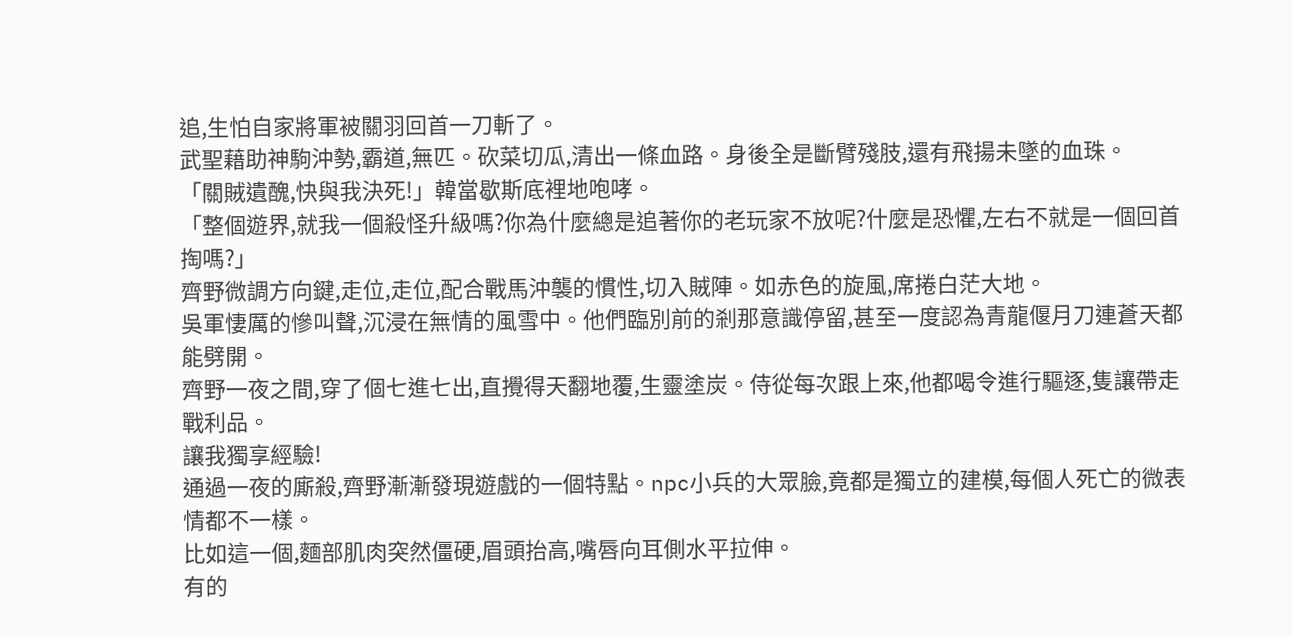追,生怕自家將軍被關羽回首一刀斬了。
武聖藉助神駒沖勢,霸道,無匹。砍菜切瓜,清出一條血路。身後全是斷臂殘肢,還有飛揚未墜的血珠。
「關賊遺醜,快與我決死!」韓當歇斯底裡地咆哮。
「整個遊界,就我一個殺怪升級嗎?你為什麼總是追著你的老玩家不放呢?什麼是恐懼,左右不就是一個回首掏嗎?」
齊野微調方向鍵,走位,走位,配合戰馬沖襲的慣性,切入賊陣。如赤色的旋風,席捲白茫大地。
吳軍悽厲的慘叫聲,沉浸在無情的風雪中。他們臨別前的剎那意識停留,甚至一度認為青龍偃月刀連蒼天都能劈開。
齊野一夜之間,穿了個七進七出,直攪得天翻地覆,生靈塗炭。侍從每次跟上來,他都喝令進行驅逐,隻讓帶走戰利品。
讓我獨享經驗!
通過一夜的廝殺,齊野漸漸發現遊戲的一個特點。npc小兵的大眾臉,竟都是獨立的建模,每個人死亡的微表情都不一樣。
比如這一個,麵部肌肉突然僵硬,眉頭抬高,嘴唇向耳側水平拉伸。
有的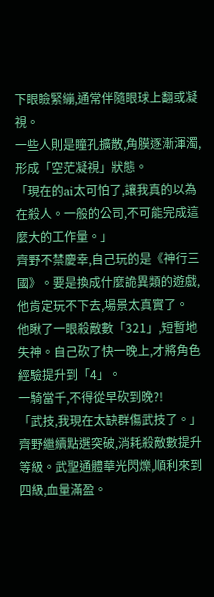下眼瞼緊繃,通常伴隨眼球上翻或凝視。
一些人則是瞳孔擴散,角膜逐漸渾濁,形成「空茫凝視」狀態。
「現在的ai太可怕了,讓我真的以為在殺人。一般的公司,不可能完成這麼大的工作量。」
齊野不禁慶幸,自己玩的是《神行三國》。要是換成什麼詭異類的遊戲,他肯定玩不下去,場景太真實了。
他瞅了一眼殺敵數「321」,短暫地失神。自己砍了快一晚上,才將角色經驗提升到「4」。
一騎當千,不得從早砍到晚?!
「武技,我現在太缺群傷武技了。」齊野繼續點選突破,消耗殺敵數提升等級。武聖通體華光閃爍,順利來到四級,血量滿盈。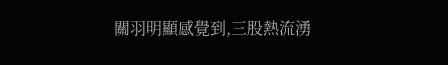關羽明顯感覺到,三股熱流湧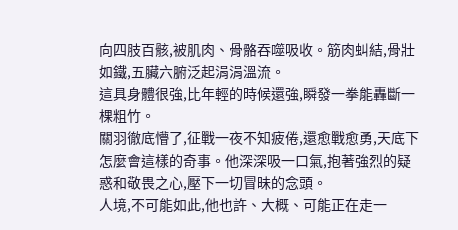向四肢百骸,被肌肉、骨骼吞噬吸收。筋肉虯結,骨壯如鐵,五臟六腑泛起涓涓溫流。
這具身體很強,比年輕的時候還強,瞬發一拳能轟斷一棵粗竹。
關羽徹底懵了,征戰一夜不知疲倦,還愈戰愈勇,天底下怎麼會這樣的奇事。他深深吸一口氣,抱著強烈的疑惑和敬畏之心,壓下一切冒昧的念頭。
人境,不可能如此,他也許、大概、可能正在走一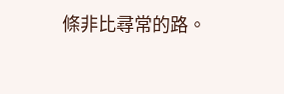條非比尋常的路。